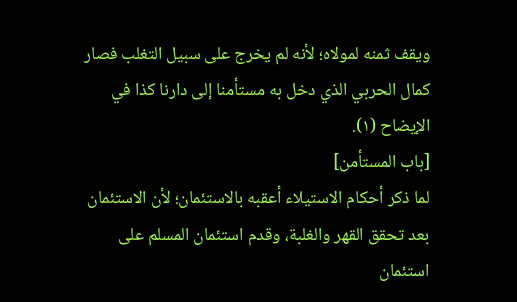ويقف ثمنه لمولاه؛ لأنه لم يخرج على سبيل التغلب فصار كمال الحربي الذي دخل به مستأمنا إلى دارنا كذا في الإيضاح (١).
[باب المستأمن]
لما ذكر أحكام الاستيلاء أعقبه بالاستئمان؛ لأن الاستئمان بعد تحقق القهر والغلبة، وقدم استئمان المسلم على استئمان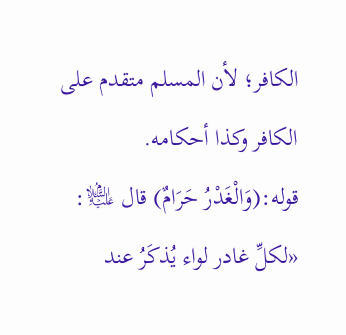الكافر؛ لأن المسلم متقدم على الكافر وكذا أحكامه.
قوله:(وَالْغَدْرُ حَرَامٌ) قال ﵇: «لكلِّ غادر لواء يُذكَرُ عند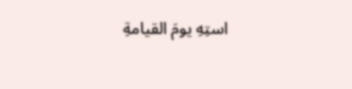استِهِ يومَ القيامةِ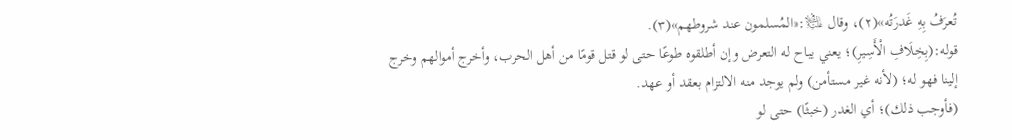تُعرَفُ بِهِ غَدرَتُه»(٢)، وقال ﵇:«المُسلمون عند شروطهم»(٣).
قوله:(بِخِلَافِ الْأَسِيرِ)؛ يعني يباح له التعرض وإن أطلقوه طوعًا حتى لو قتل قومًا من أهل الحرب، وأخرج أموالهم وخرج إلينا فهو له؛ (لأنه غير مستأمن) ولم يوجد منه الالتزام بعقد أو عهد.
(فأوجب ذلك)؛ أي الغدر (خبثًا) حتى لو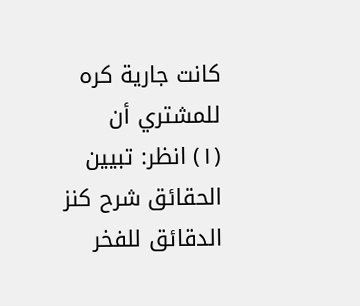كانت جارية كره للمشتري أن
(١) انظر: تبيين الحقائق شرح كنز الدقائق للفخر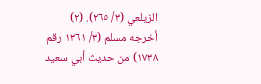الزيلعي (٣/ ٢٦٥). (٢) أخرجه مسلم (٣/ ١٣٦١ رقم ١٧٣٨) من حديث أبي سعيد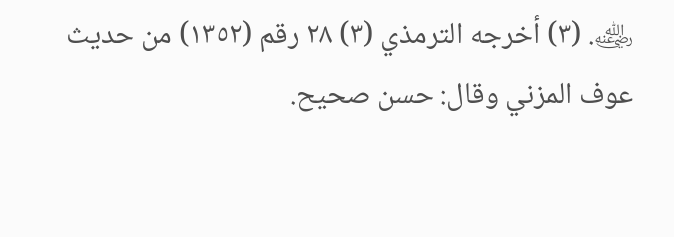﵁. (٣) أخرجه الترمذي (٣) ٢٨ رقم (١٣٥٢) من حديث عوف المزني وقال: حسن صحيح.